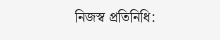নিজস্ব প্রতিনিধি: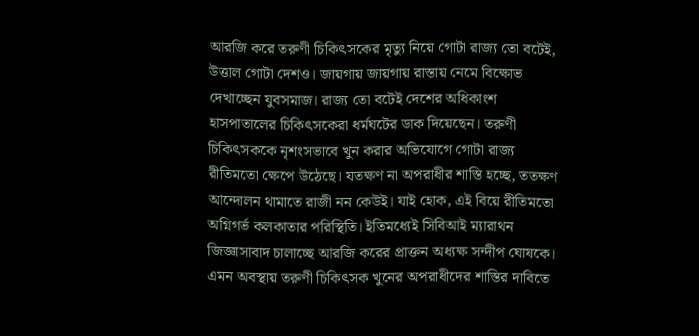আরজি করে তরুণী চিকিৎসকের মৃত্যু নিয়ে গোটা রাজ্য তো বটেই, উত্তাল গোটা দেশও। জায়গায় জায়গায় রাস্তায় নেমে বিক্ষোভ দেখাচ্ছেন যুবসমাজ। রাজ্য তো বটেই দেশের অধিকাংশ হাসপাতালের চিকিৎসকেরা ধর্মঘটের ডাক দিয়েছেন। তরুণী চিকিৎসককে নৃশংসভাবে খুন করার অভিযোগে গোটা রাজ্য রীতিমতো ক্ষেপে উঠেছে। যতক্ষণ না অপরাধীর শাস্তি হচ্ছে, ততক্ষণ আন্দোলন থামাতে রাজী নন কেউই। যাই হোক, এই বিয়ে রীতিমতো অগ্নিগর্ভ কলকাতার পরিস্থিতি। ইতিমধ্যেই সিবিআই ম্যারাথন জিজ্ঞাসাবাদ চালাচ্ছে আরজি করের প্রাক্তন অধ্যক্ষ সন্দীপ ঘোষকে। এমন অবস্থায় তরুণী চিকিৎসক খুনের অপরাধীদের শাস্তির দাবিতে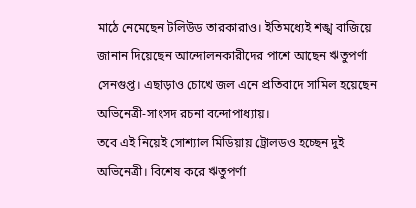মাঠে নেমেছেন টলিউড তারকারাও। ইতিমধ্যেই শঙ্খ বাজিয়ে জানান দিয়েছেন আন্দোলনকারীদের পাশে আছেন ঋতুপর্ণা সেনগুপ্ত। এছাড়াও চোখে জল এনে প্রতিবাদে সামিল হয়েছেন অভিনেত্রী-সাংসদ রচনা বন্দোপাধ্যায়।
তবে এই নিয়েই সোশ্যাল মিডিয়ায় ট্রোলডও হচ্ছেন দুই অভিনেত্রী। বিশেষ করে ঋতুপর্ণা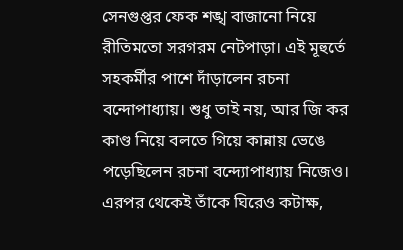সেনগুপ্তর ফেক শঙ্খ বাজানো নিয়ে রীতিমতো সরগরম নেটপাড়া। এই মূহুর্তে সহকর্মীর পাশে দাঁড়ালেন রচনা বন্দোপাধ্যায়। শুধু তাই নয়, আর জি কর কাণ্ড নিয়ে বলতে গিয়ে কান্নায় ভেঙে পড়েছিলেন রচনা বন্দ্যোপাধ্যায় নিজেও। এরপর থেকেই তাঁকে ঘিরেও কটাক্ষ,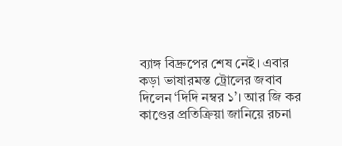ব্যাঙ্গ বিদ্রুপের শেষ নেই। এবার কড়া ভাষারমস্ত ট্রোলের জবাব দিলেন ‘দিদি নম্বর ১’। আর জি কর কাণ্ডের প্রতিক্রিয়া জানিয়ে রচনা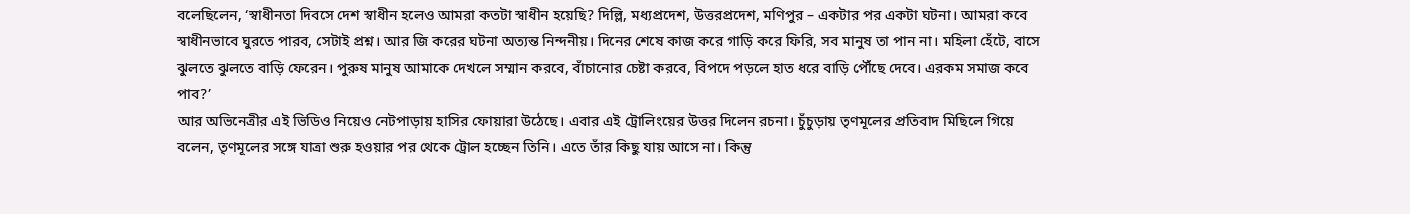বলেছিলেন, ‘স্বাধীনতা দিবসে দেশ স্বাধীন হলেও আমরা কতটা স্বাধীন হয়েছি? দিল্লি, মধ্যপ্রদেশ, উত্তরপ্রদেশ, মণিপুর – একটার পর একটা ঘটনা। আমরা কবে স্বাধীনভাবে ঘুরতে পারব, সেটাই প্রশ্ন। আর জি করের ঘটনা অত্যন্ত নিন্দনীয়। দিনের শেষে কাজ করে গাড়ি করে ফিরি, সব মানুষ তা পান না। মহিলা হেঁটে, বাসে ঝুলতে ঝুলতে বাড়ি ফেরেন। পুরুষ মানুষ আমাকে দেখলে সম্মান করবে, বাঁচানোর চেষ্টা করবে, বিপদে পড়লে হাত ধরে বাড়ি পৌঁছে দেবে। এরকম সমাজ কবে পাব?’
আর অভিনেত্রীর এই ভিডিও নিয়েও নেটপাড়ায় হাসির ফোয়ারা উঠেছে। এবার এই ট্রোলিংয়ের উত্তর দিলেন রচনা। চুঁচুড়ায় তৃণমূলের প্রতিবাদ মিছিলে গিয়ে বলেন, তৃণমূলের সঙ্গে যাত্রা শুরু হওয়ার পর থেকে ট্রোল হচ্ছেন তিনি। এতে তাঁর কিছু যায় আসে না। কিন্তু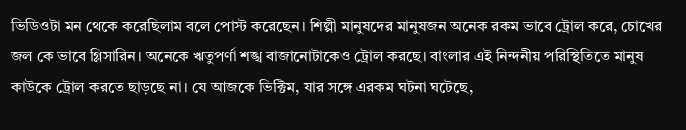ভিডিওটা মন থেকে করেছিলাম বলে পোস্ট করেছেন। শিল্পী মানুষদের মানুষজন অনেক রকম ভাবে ট্রোল করে, চোখের জল কে ভাবে গ্লিসারিন। অনেকে ঋতুপর্ণা শঙ্খ বাজানোটাকেও ট্রোল করছে। বাংলার এই নিন্দনীয় পরিস্থিতিতে মানুষ কাউকে ট্রোল করতে ছাড়ছে না। যে আজকে ভিক্টিম, যার সঙ্গে এরকম ঘটনা ঘটেছে,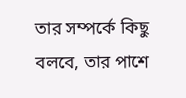তার সম্পর্কে কিছু বলবে, তার পাশে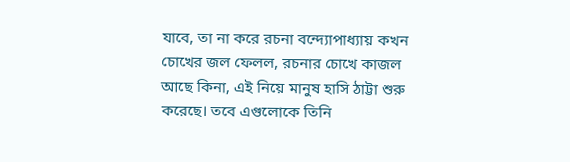যাবে, তা না করে রচনা বন্দ্যোপাধ্যায় কখন চোখের জল ফেলল, রচনার চোখে কাজল আছে কিনা, এই নিয়ে মানুষ হাসি ঠাট্টা শুরু করেছে। তবে এগুলোকে তিনি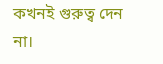কখনই গুরুত্ব দেন না।